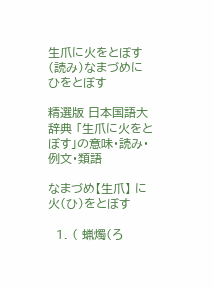生爪に火をとぼす(読み)なまづめにひをとぼす

精選版 日本国語大辞典 「生爪に火をとぼす」の意味・読み・例文・類語

なまづめ【生爪】 に 火(ひ)をとぼす

  1. ( 蝋燭(ろ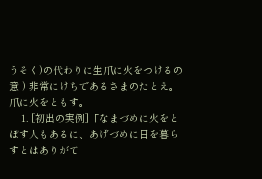うそく)の代わりに生爪に火をつけるの意 ) 非常にけちであるさまのたとえ。爪に火をともす。
    1. [初出の実例]「なまづめに火をとぼす人もあるに、あげづめに日を暮らすとはありがて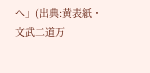へ」(出典:黄表紙・文武二道万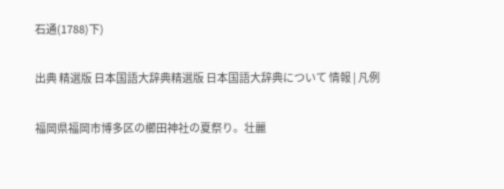石通(1788)下)

出典 精選版 日本国語大辞典精選版 日本国語大辞典について 情報 | 凡例

福岡県福岡市博多区の櫛田神社の夏祭り。壮麗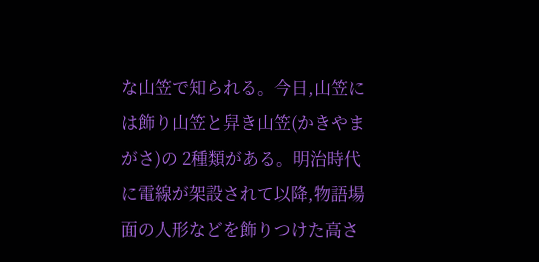な山笠で知られる。今日,山笠には飾り山笠と舁き山笠(かきやまがさ)の 2種類がある。明治時代に電線が架設されて以降,物語場面の人形などを飾りつけた高さ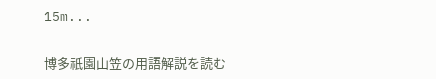15m...

博多祇園山笠の用語解説を読む